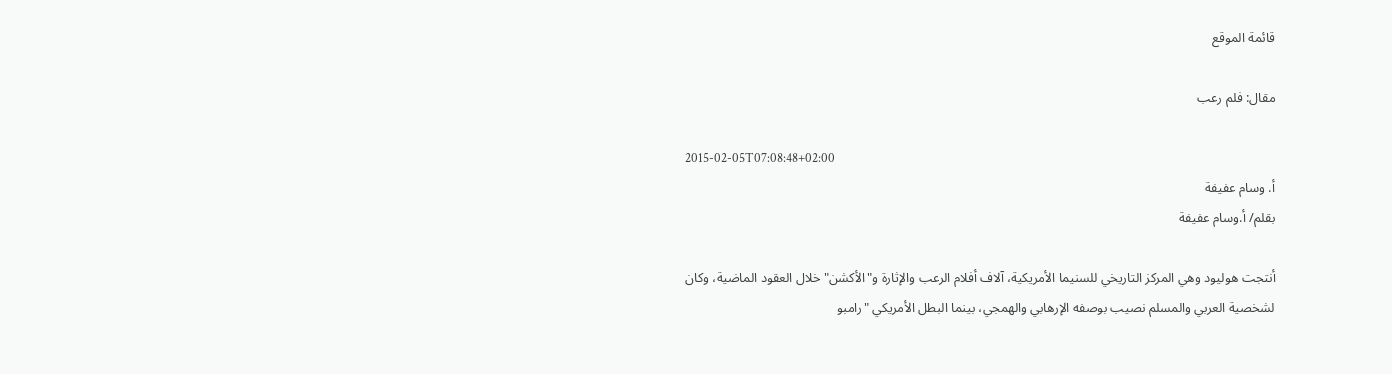قائمة الموقع

مقال: فلم رعب

2015-02-05T07:08:48+02:00
أ. وسام عفيفة
بقلم/ أ.وسام عفيفة

أنتجت هوليود وهي المركز التاريخي للسنيما الأمريكية، آلاف أفلام الرعب والإثارة و"الأكشن" خلال العقود الماضية، وكان لشخصية العربي والمسلم نصيب بوصفه الإرهابي والهمجي، بينما البطل الأمريكي "رامبو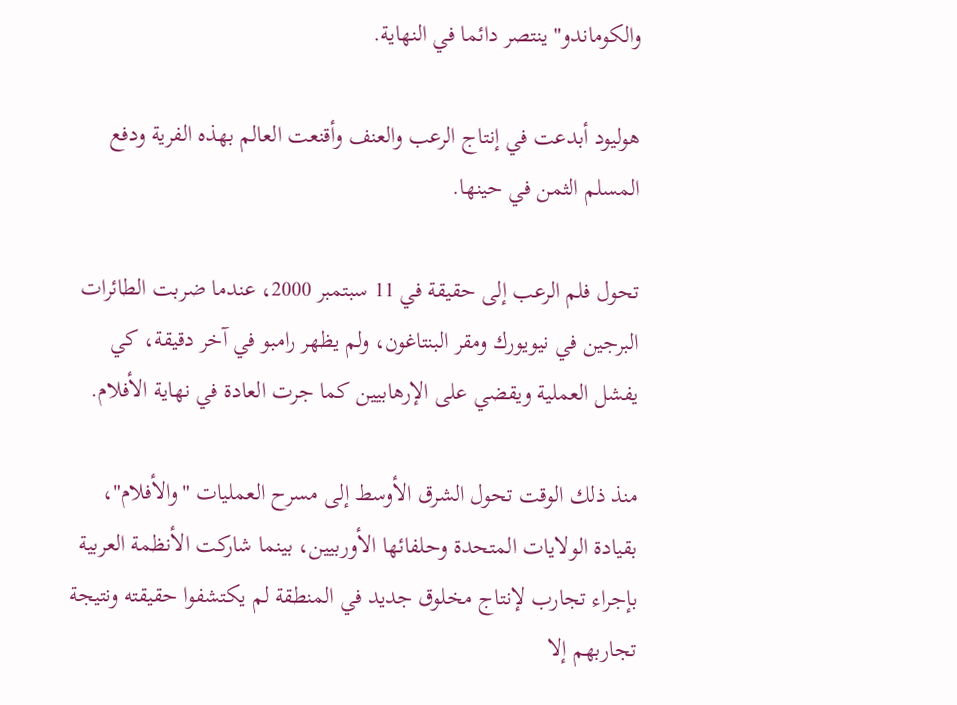والكوماندو" ينتصر دائما في النهاية.

هوليود أبدعت في إنتاج الرعب والعنف وأقنعت العالم بهذه الفرية ودفع المسلم الثمن في حينها.

تحول فلم الرعب إلى حقيقة في 11 سبتمبر 2000، عندما ضربت الطائرات البرجين في نيويورك ومقر البنتاغون، ولم يظهر رامبو في آخر دقيقة، كي يفشل العملية ويقضي على الإرهابيين كما جرت العادة في نهاية الأفلام.

منذ ذلك الوقت تحول الشرق الأوسط إلى مسرح العمليات "والأفلام"، بقيادة الولايات المتحدة وحلفائها الأوربيين، بينما شاركت الأنظمة العربية بإجراء تجارب لإنتاج مخلوق جديد في المنطقة لم يكتشفوا حقيقته ونتيجة تجاربهم إلا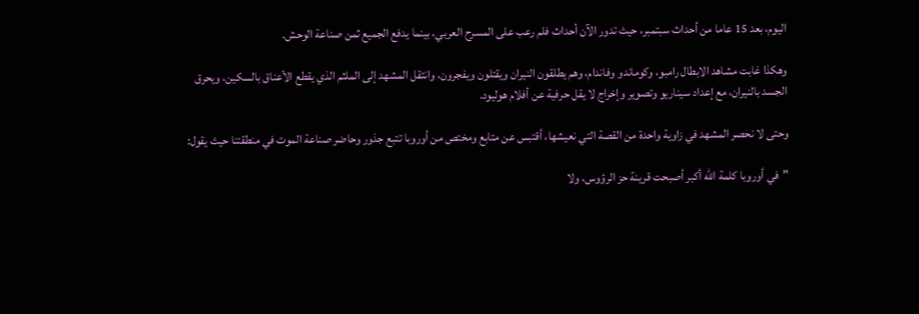اليوم، بعد 15 عاما من أحداث سبتمبر، حيث تدور الآن أحداث فلم رعب على المسرح العربي، بينما يدفع الجميع ثمن صناعة الوحش.

وهكذا غابت مشاهد الابطال رامبو، وكوماندو وفاندام، وهم يطلقون النيران ويقتلون ويفجرون، وانتقل المشهد إلى الملثم الذي يقطع الأعناق بالسكين، ويحرق الجسد بالنيران، مع إعداد سيناريو وتصوير وإخراج لا يقل حرفية عن أفلام هوليود.

وحتى لا نحصر المشهد في زاوية واحدة من القصة التي نعيشها، أقتبس عن متابع ومختص من أوروبا تتبع جذور وحاضر صناعة الموت في منطقتنا حيث يقول:

"في أوروبا كلمة الله أكبر أصبحت قرينة حز الرؤوس، ولا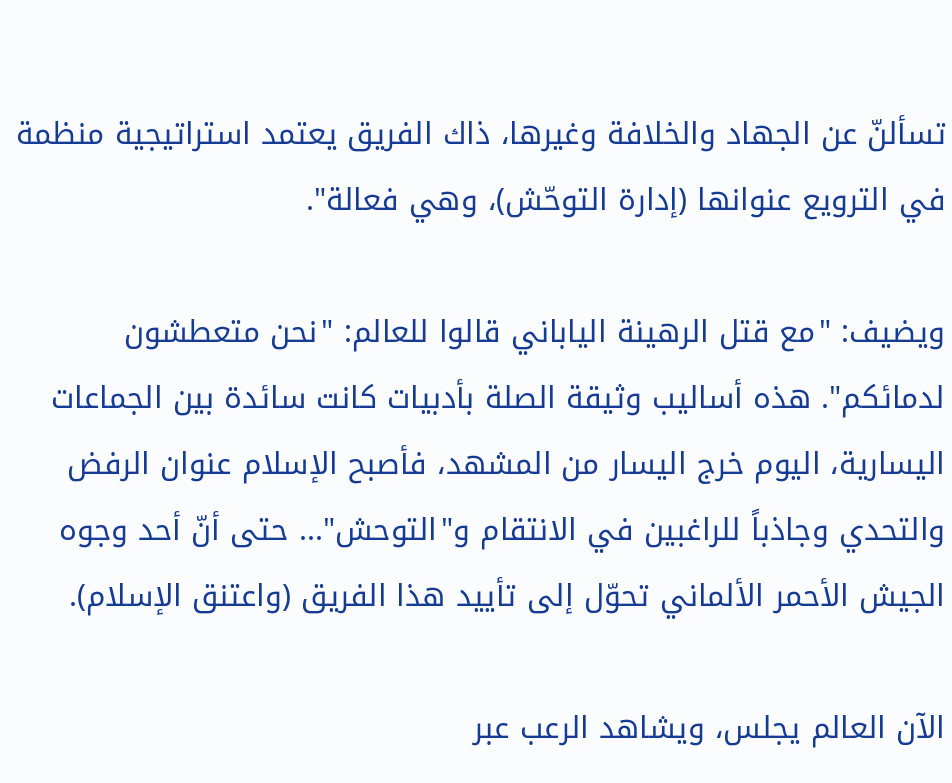تسألنّ عن الجهاد والخلافة وغيرها، ذاك الفريق يعتمد استراتيجية منظمة في الترويع عنوانها (إدارة التوحّش)، وهي فعالة".

ويضيف: "مع قتل الرهينة الياباني قالوا للعالم: "نحن متعطشون لدمائكم". هذه أساليب وثيقة الصلة بأدبيات كانت سائدة بين الجماعات اليسارية، اليوم خرج اليسار من المشهد، فأصبح الإسلام عنوان الرفض والتحدي وجاذباً للراغبين في الانتقام و"التوحش"... حتى أنّ أحد وجوه الجيش الأحمر الألماني تحوّل إلى تأييد هذا الفريق (واعتنق الإسلام).

الآن العالم يجلس، ويشاهد الرعب عبر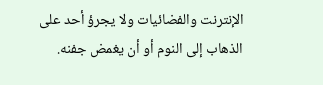الإنترنت والفضائيات ولا يجرؤ أحد على الذهاب إلى النوم أو أن يغمض جفنه.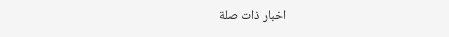اخبار ذات صلة